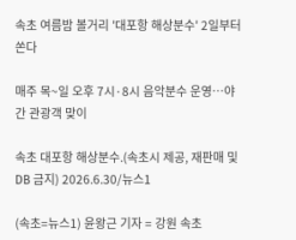속초 여름밤 볼거리 '대포항 해상분수' 2일부터 쏜다

매주 목~일 오후 7시·8시 음악분수 운영…야간 관광객 맞이

속초 대포항 해상분수.(속초시 제공, 재판매 및 DB 금지) 2026.6.30/뉴스1

(속초=뉴스1) 윤왕근 기자 = 강원 속초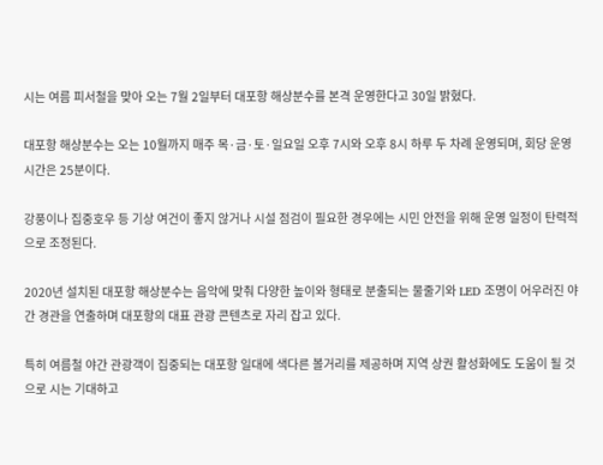시는 여름 피서철을 맞아 오는 7월 2일부터 대포항 해상분수를 본격 운영한다고 30일 밝혔다.

대포항 해상분수는 오는 10월까지 매주 목·금·토·일요일 오후 7시와 오후 8시 하루 두 차례 운영되며, 회당 운영 시간은 25분이다.

강풍이나 집중호우 등 기상 여건이 좋지 않거나 시설 점검이 필요한 경우에는 시민 안전을 위해 운영 일정이 탄력적으로 조정된다.

2020년 설치된 대포항 해상분수는 음악에 맞춰 다양한 높이와 형태로 분출되는 물줄기와 LED 조명이 어우러진 야간 경관을 연출하며 대포항의 대표 관광 콘텐츠로 자리 잡고 있다.

특히 여름철 야간 관광객이 집중되는 대포항 일대에 색다른 볼거리를 제공하며 지역 상권 활성화에도 도움이 될 것으로 시는 기대하고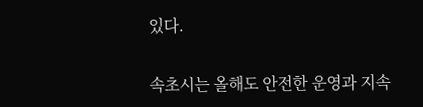있다.

속초시는 올해도 안전한 운영과 지속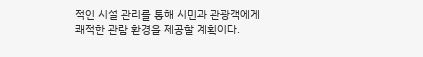적인 시설 관리를 통해 시민과 관광객에게 쾌적한 관람 환경을 제공할 계획이다.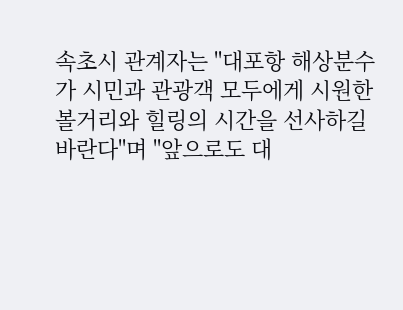속초시 관계자는 "대포항 해상분수가 시민과 관광객 모두에게 시원한 볼거리와 힐링의 시간을 선사하길 바란다"며 "앞으로도 대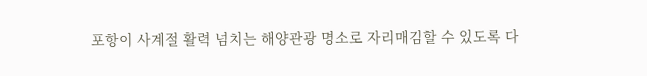포항이 사계절 활력 넘치는 해양관광 명소로 자리매김할 수 있도록 다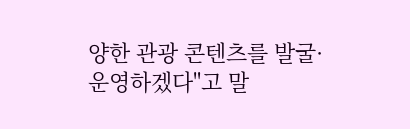양한 관광 콘텐츠를 발굴·운영하겠다"고 말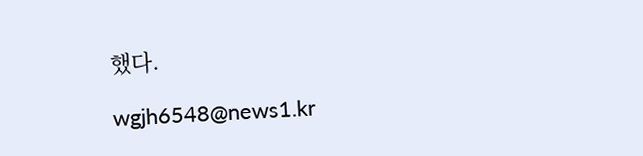했다.

wgjh6548@news1.kr